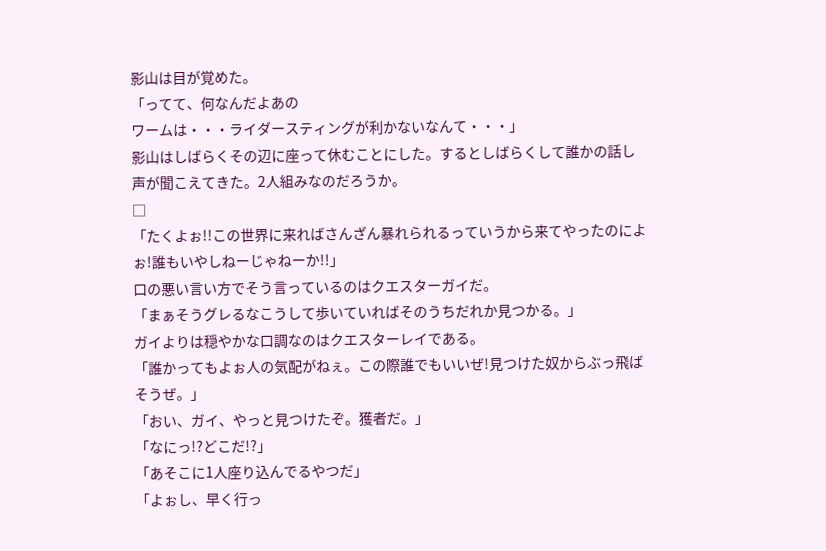影山は目が覚めた。
「ってて、何なんだよあの
ワームは・・・ライダースティングが利かないなんて・・・」
影山はしばらくその辺に座って休むことにした。するとしばらくして誰かの話し声が聞こえてきた。2人組みなのだろうか。
□
「たくよぉ!!この世界に来ればさんざん暴れられるっていうから来てやったのによぉ!誰もいやしねーじゃねーか!!」
口の悪い言い方でそう言っているのはクエスターガイだ。
「まぁそうグレるなこうして歩いていればそのうちだれか見つかる。」
ガイよりは穏やかな口調なのはクエスターレイである。
「誰かってもよぉ人の気配がねぇ。この際誰でもいいぜ!見つけた奴からぶっ飛ばそうぜ。」
「おい、ガイ、やっと見つけたぞ。獲者だ。」
「なにっ!?どこだ!?」
「あそこに1人座り込んでるやつだ」
「よぉし、早く行っ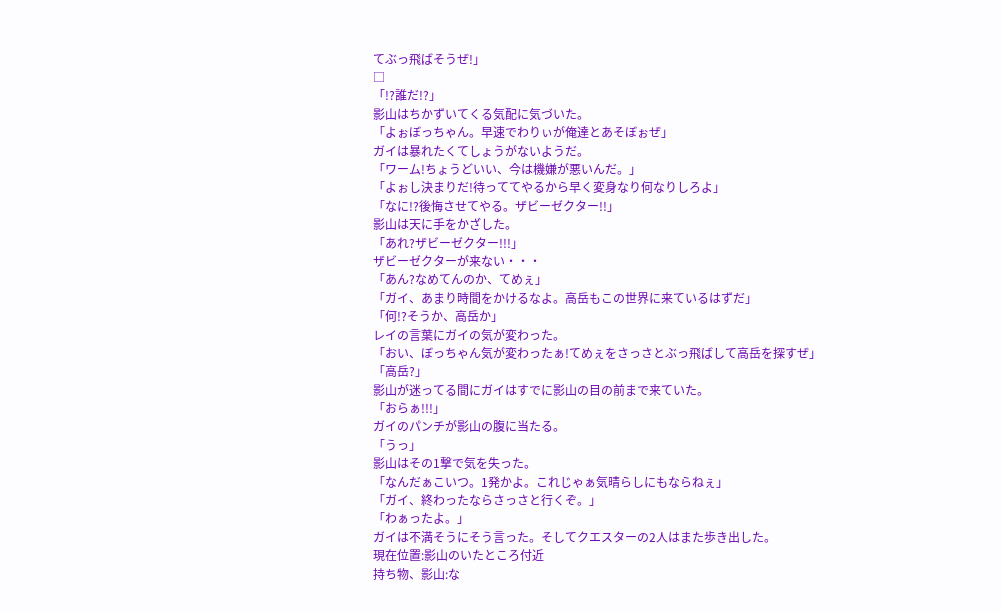てぶっ飛ばそうぜ!」
□
「!?誰だ!?」
影山はちかずいてくる気配に気づいた。
「よぉぼっちゃん。早速でわりぃが俺達とあそぼぉぜ」
ガイは暴れたくてしょうがないようだ。
「ワーム!ちょうどいい、今は機嫌が悪いんだ。」
「よぉし決まりだ!待っててやるから早く変身なり何なりしろよ」
「なに!?後悔させてやる。ザビーゼクター!!」
影山は天に手をかざした。
「あれ?ザビーゼクター!!!」
ザビーゼクターが来ない・・・
「あん?なめてんのか、てめぇ」
「ガイ、あまり時間をかけるなよ。高岳もこの世界に来ているはずだ」
「何!?そうか、高岳か」
レイの言葉にガイの気が変わった。
「おい、ぼっちゃん気が変わったぁ!てめぇをさっさとぶっ飛ばして高岳を探すぜ」
「高岳?」
影山が迷ってる間にガイはすでに影山の目の前まで来ていた。
「おらぁ!!!」
ガイのパンチが影山の腹に当たる。
「うっ」
影山はその1撃で気を失った。
「なんだぁこいつ。1発かよ。これじゃぁ気晴らしにもならねぇ」
「ガイ、終わったならさっさと行くぞ。」
「わぁったよ。」
ガイは不満そうにそう言った。そしてクエスターの2人はまた歩き出した。
現在位置:影山のいたところ付近
持ち物、影山:な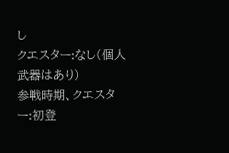し
クエスター:なし(個人武器はあり)
参戦時期、クエスター:初登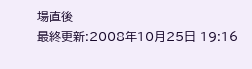場直後
最終更新:2008年10月25日 19:16